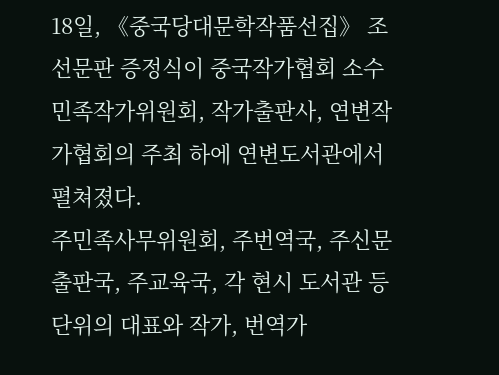18일, 《중국당대문학작품선집》 조선문판 증정식이 중국작가협회 소수민족작가위원회, 작가출판사, 연변작가협회의 주최 하에 연변도서관에서 펼쳐졌다.
주민족사무위원회, 주번역국, 주신문출판국, 주교육국, 각 현시 도서관 등 단위의 대표와 작가, 번역가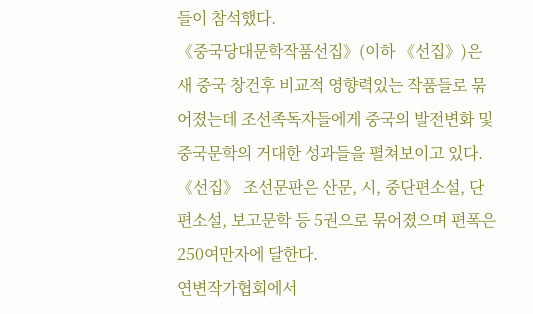들이 참석했다.
《중국당대문학작품선집》(이하 《선집》)은 새 중국 창건후 비교적 영향력있는 작품들로 묶어졌는데 조선족독자들에게 중국의 발전변화 및 중국문학의 거대한 성과들을 펼쳐보이고 있다.
《선집》 조선문판은 산문, 시, 중단편소설, 단편소설, 보고문학 등 5권으로 묶어졌으며 편폭은 250여만자에 달한다.
연변작가협회에서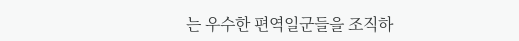는 우수한 편역일군들을 조직하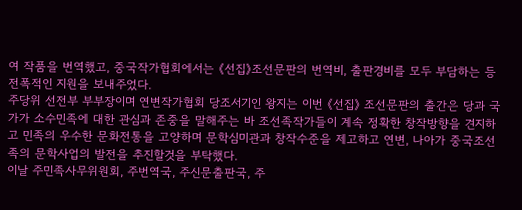여 작품을 번역했고, 중국작가협회에서는 《선집》조선문판의 번역비, 출판경비를 모두 부담하는 등 전폭적인 지원을 보내주었다.
주당위 선전부 부부장이며 연변작가협회 당조서기인 왕지는 이번 《선집》 조선문판의 출간은 당과 국가가 소수민족에 대한 관심과 존중을 말해주는 바 조선족작가들이 계속 정확한 창작방향을 견지하고 민족의 우수한 문화전통을 고양하며 문학심미관과 창작수준을 제고하고 연변, 나아가 중국조선족의 문학사업의 발전을 추진할것을 부탁했다.
이날 주민족사무위원회, 주번역국, 주신문출판국, 주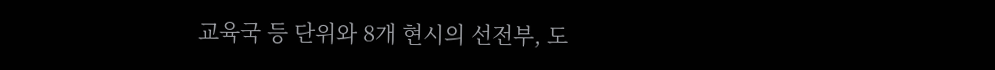교육국 등 단위와 8개 현시의 선전부, 도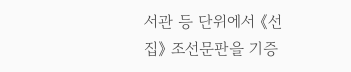서관 등 단위에서 《선집》 조선문판을 기증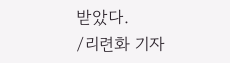받았다.
/리련화 기자